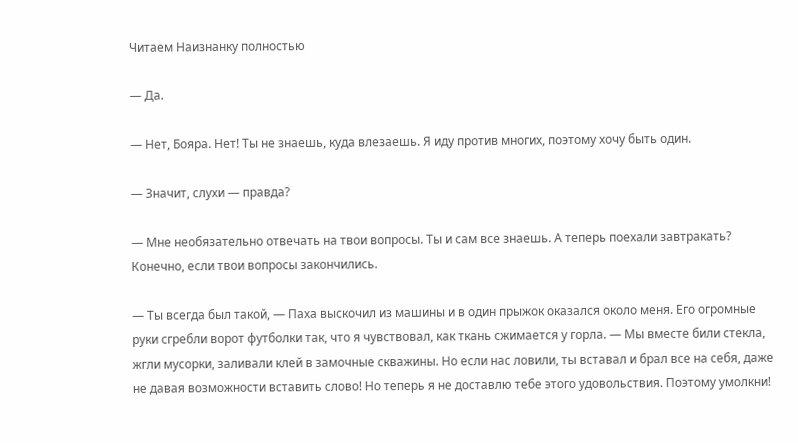Читаем Наизнанку полностью

— Да.

— Нет, Бояра. Нет! Ты не знаешь, куда влезаешь. Я иду против многих, поэтому хочу быть один.

— Значит, слухи — правда?

— Мне необязательно отвечать на твои вопросы. Ты и сам все знаешь. А теперь поехали завтракать? Конечно, если твои вопросы закончились.

— Ты всегда был такой, — Паха выскочил из машины и в один прыжок оказался около меня. Его огромные руки сгребли ворот футболки так, что я чувствовал, как ткань сжимается у горла. — Мы вместе били стекла, жгли мусорки, заливали клей в замочные скважины. Но если нас ловили, ты вставал и брал все на себя, даже не давая возможности вставить слово! Но теперь я не доставлю тебе этого удовольствия. Поэтому умолкни!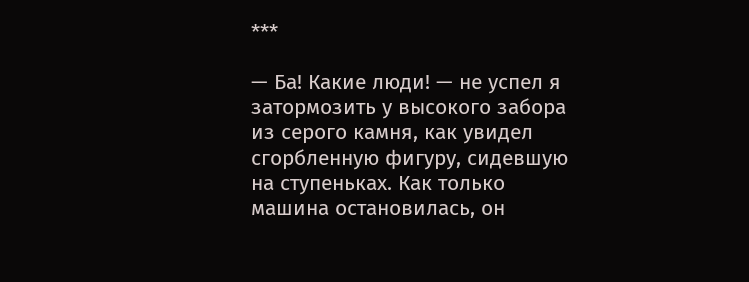***

— Ба! Какие люди! — не успел я затормозить у высокого забора из серого камня, как увидел сгорбленную фигуру, сидевшую на ступеньках. Как только машина остановилась, он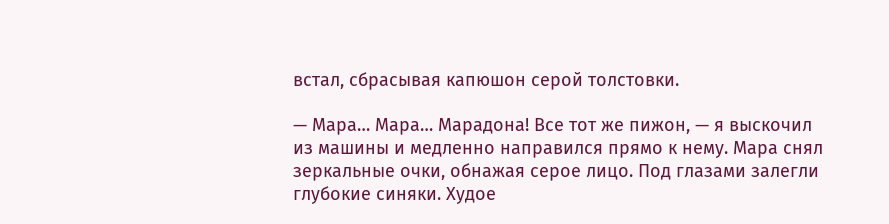встал, сбрасывая капюшон серой толстовки.

— Мара… Мара… Марадона! Все тот же пижон, — я выскочил из машины и медленно направился прямо к нему. Мара снял зеркальные очки, обнажая серое лицо. Под глазами залегли глубокие синяки. Худое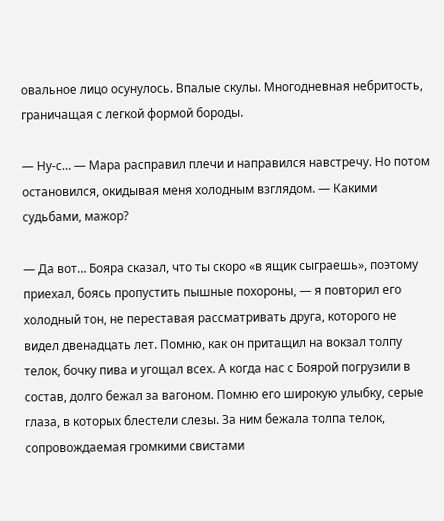овальное лицо осунулось. Впалые скулы. Многодневная небритость, граничащая с легкой формой бороды.

— Ну-с… — Мара расправил плечи и направился навстречу. Но потом остановился, окидывая меня холодным взглядом. — Какими судьбами, мажор?

— Да вот… Бояра сказал, что ты скоро «в ящик сыграешь», поэтому приехал, боясь пропустить пышные похороны, — я повторил его холодный тон, не переставая рассматривать друга, которого не видел двенадцать лет. Помню, как он притащил на вокзал толпу телок, бочку пива и угощал всех. А когда нас с Боярой погрузили в состав, долго бежал за вагоном. Помню его широкую улыбку, серые глаза, в которых блестели слезы. За ним бежала толпа телок, сопровождаемая громкими свистами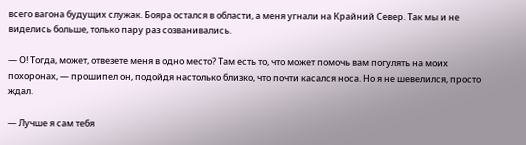всего вагона будущих служак. Бояра остался в области, а меня угнали на Крайний Север. Так мы и не виделись больше, только пару раз созванивались.

— О! Тогда, может, отвезете меня в одно место? Там есть то, что может помочь вам погулять на моих похоронах, — прошипел он, подойдя настолько близко, что почти касался носа. Но я не шевелился, просто ждал.

— Лучше я сам тебя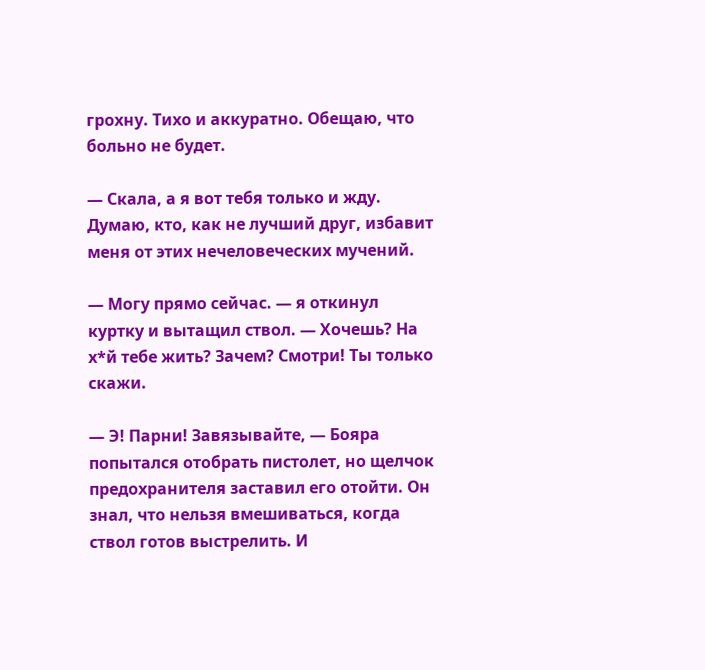грохну. Тихо и аккуратно. Обещаю, что больно не будет.

— Скала, а я вот тебя только и жду. Думаю, кто, как не лучший друг, избавит меня от этих нечеловеческих мучений.

— Могу прямо сейчас. — я откинул куртку и вытащил ствол. — Хочешь? На х*й тебе жить? Зачем? Смотри! Ты только скажи.

— Э! Парни! Завязывайте, — Бояра попытался отобрать пистолет, но щелчок предохранителя заставил его отойти. Он знал, что нельзя вмешиваться, когда ствол готов выстрелить. И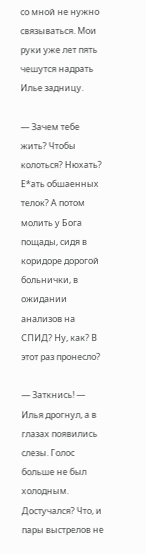со мной не нужно связываться. Мои руки уже лет пять чешутся надрать Илье задницу.

— Зачем тебе жить? Чтобы колоться? Нюхать? Е*ать обшаенных телок? А потом молить у Бога пощады, сидя в коридоре дорогой больнички, в ожидании анализов на СПИД? Ну, как? В этот раз пронесло?

— Заткнись! — Илья дрогнул, а в глазах появились слезы. Голос больше не был холодным. Достучался? Что, и пары выстрелов не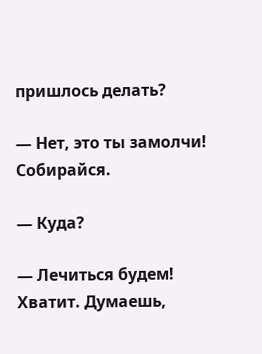пришлось делать?

— Нет, это ты замолчи! Собирайся.

— Куда?

— Лечиться будем! Хватит. Думаешь,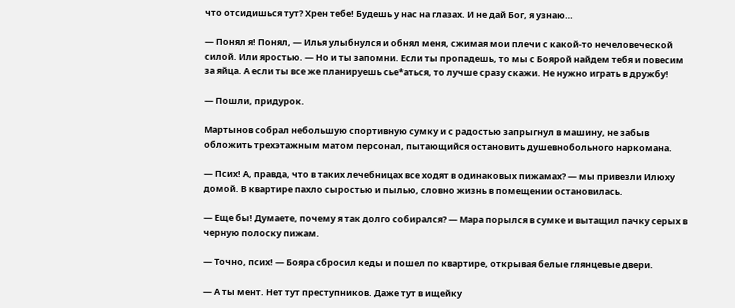что отсидишься тут? Хрен тебе! Будешь у нас на глазах. И не дай Бог, я узнаю…

— Понял я! Понял, — Илья улыбнулся и обнял меня, сжимая мои плечи с какой-то нечеловеческой силой. Или яростью. — Но и ты запомни. Если ты пропадешь, то мы с Боярой найдем тебя и повесим за яйца. А если ты все же планируешь сье*аться, то лучше сразу скажи. Не нужно играть в дружбу!

— Пошли, придурок.

Мартынов собрал небольшую спортивную сумку и с радостью запрыгнул в машину, не забыв обложить трехэтажным матом персонал, пытающийся остановить душевнобольного наркомана.

— Псих! А, правда, что в таких лечебницах все ходят в одинаковых пижамах? — мы привезли Илюху домой. В квартире пахло сыростью и пылью, словно жизнь в помещении остановилась.

— Еще бы! Думаете, почему я так долго собирался? — Мара порылся в сумке и вытащил пачку серых в черную полоску пижам.

— Точно, псих! — Бояра сбросил кеды и пошел по квартире, открывая белые глянцевые двери.

— А ты мент. Нет тут преступников. Даже тут в ищейку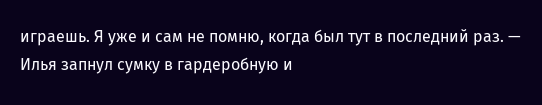играешь. Я уже и сам не помню, когда был тут в последний раз. — Илья запнул сумку в гардеробную и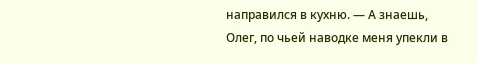направился в кухню. — А знаешь, Олег, по чьей наводке меня упекли в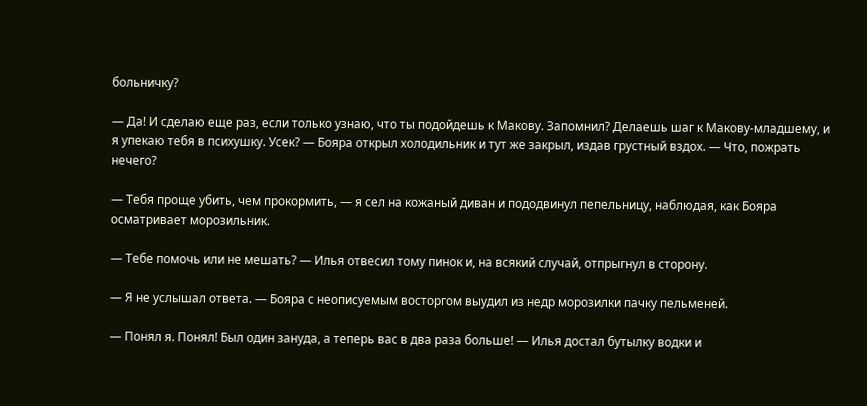больничку?

— Да! И сделаю еще раз, если только узнаю, что ты подойдешь к Макову. Запомнил? Делаешь шаг к Макову-младшему, и я упекаю тебя в психушку. Усек? — Бояра открыл холодильник и тут же закрыл, издав грустный вздох. — Что, пожрать нечего?

— Тебя проще убить, чем прокормить, — я сел на кожаный диван и пододвинул пепельницу, наблюдая, как Бояра осматривает морозильник.

— Тебе помочь или не мешать? — Илья отвесил тому пинок и, на всякий случай, отпрыгнул в сторону.

— Я не услышал ответа. — Бояра с неописуемым восторгом выудил из недр морозилки пачку пельменей.

— Понял я. Понял! Был один зануда, а теперь вас в два раза больше! — Илья достал бутылку водки и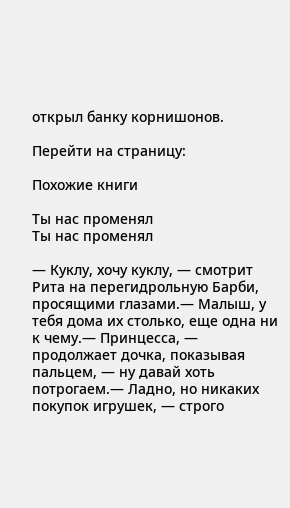открыл банку корнишонов.

Перейти на страницу:

Похожие книги

Ты нас променял
Ты нас променял

— Куклу, хочу куклу, — смотрит Рита на перегидрольную Барби, просящими глазами.— Малыш, у тебя дома их столько, еще одна ни к чему.— Принцесса, — продолжает дочка, показывая пальцем, — ну давай хоть потрогаем.— Ладно, но никаких покупок игрушек, — строго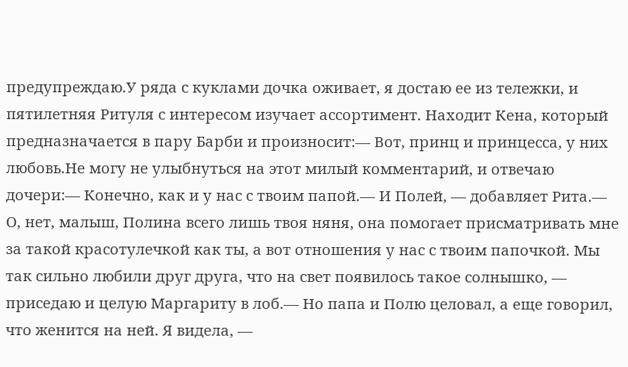предупреждаю.У ряда с куклами дочка оживает, я достаю ее из тележки, и пятилетняя Ритуля с интересом изучает ассортимент. Находит Кена, который предназначается в пару Барби и произносит:— Вот, принц и принцесса, у них любовь.Не могу не улыбнуться на этот милый комментарий, и отвечаю дочери:— Конечно, как и у нас с твоим папой.— И Полей, — добавляет Рита.— О, нет, малыш, Полина всего лишь твоя няня, она помогает присматривать мне за такой красотулечкой как ты, а вот отношения у нас с твоим папочкой. Мы так сильно любили друг друга, что на свет появилось такое солнышко, — приседаю и целую Маргариту в лоб.— Но папа и Полю целовал, а еще говорил, что женится на ней. Я видела, —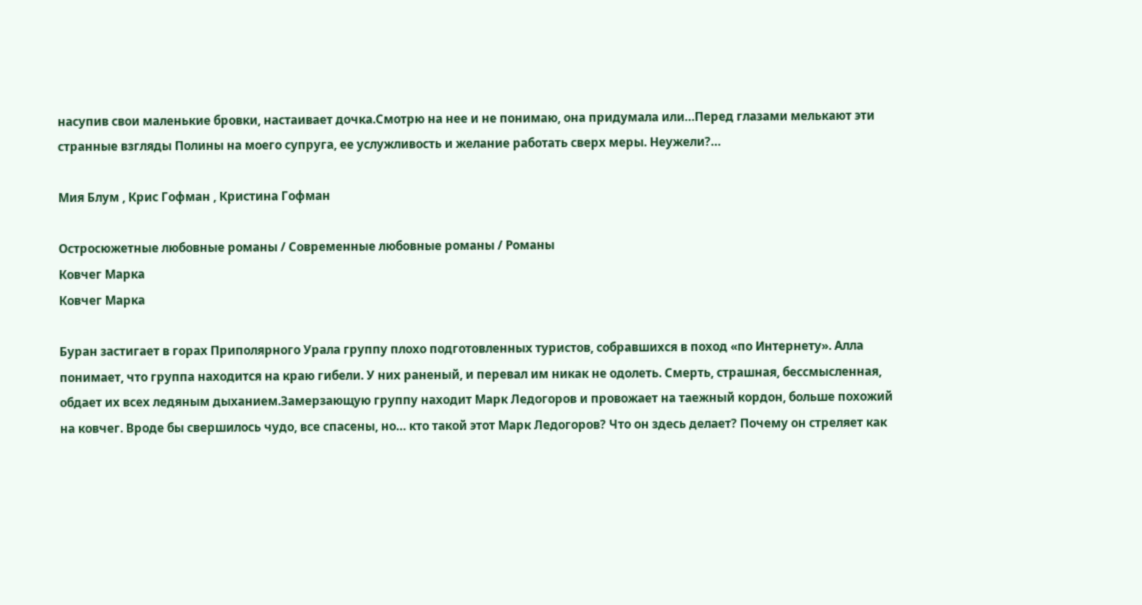насупив свои маленькие бровки, настаивает дочка.Смотрю на нее и не понимаю, она придумала или…Перед глазами мелькают эти странные взгляды Полины на моего супруга, ее услужливость и желание работать сверх меры. Неужели?…

Мия Блум , Крис Гофман , Кристина Гофман

Остросюжетные любовные романы / Современные любовные романы / Романы
Ковчег Марка
Ковчег Марка

Буран застигает в горах Приполярного Урала группу плохо подготовленных туристов, собравшихся в поход «по Интернету». Алла понимает, что группа находится на краю гибели. У них раненый, и перевал им никак не одолеть. Смерть, страшная, бессмысленная, обдает их всех ледяным дыханием.Замерзающую группу находит Марк Ледогоров и провожает на таежный кордон, больше похожий на ковчег. Вроде бы свершилось чудо, все спасены, но… кто такой этот Марк Ледогоров? Что он здесь делает? Почему он стреляет как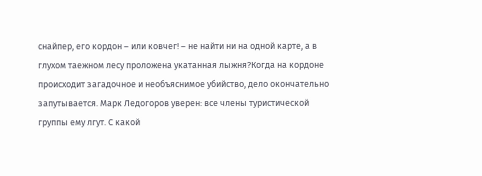снайпер, его кордон – или ковчег! – не найти ни на одной карте, а в глухом таежном лесу проложена укатанная лыжня?Когда на кордоне происходит загадочное и необъяснимое убийство, дело окончательно запутывается. Марк Ледогоров уверен: все члены туристической группы ему лгут. С какой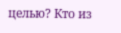целью? Кто из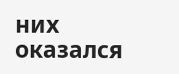них оказался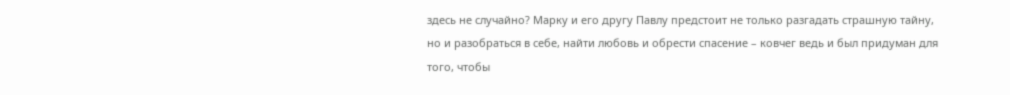здесь не случайно? Марку и его другу Павлу предстоит не только разгадать страшную тайну, но и разобраться в себе, найти любовь и обрести спасение – ковчег ведь и был придуман для того, чтобы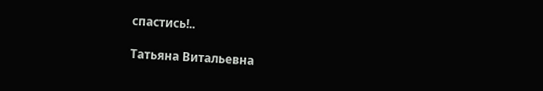спастись!..

Татьяна Витальевна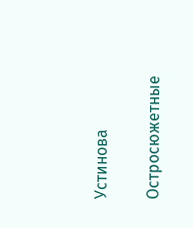Устинова

Остросюжетные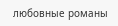любовные романы